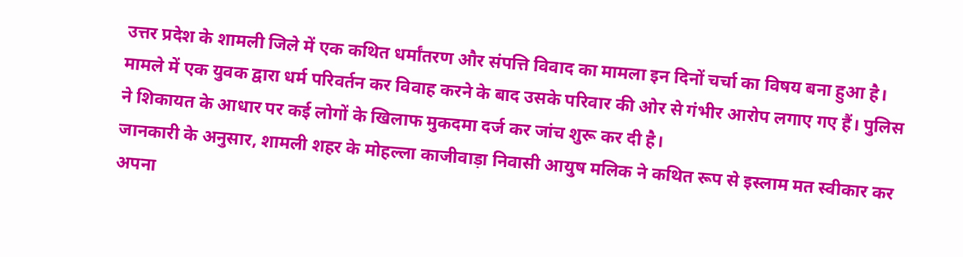उत्तर प्रदेश के शामली जिले में एक कथित धर्मांतरण और संपत्ति विवाद का मामला इन दिनों चर्चा का विषय बना हुआ है। मामले में एक युवक द्वारा धर्म परिवर्तन कर विवाह करने के बाद उसके परिवार की ओर से गंभीर आरोप लगाए गए हैं। पुलिस ने शिकायत के आधार पर कई लोगों के खिलाफ मुकदमा दर्ज कर जांच शुरू कर दी है।
जानकारी के अनुसार, शामली शहर के मोहल्ला काजीवाड़ा निवासी आयुष मलिक ने कथित रूप से इस्लाम मत स्वीकार कर अपना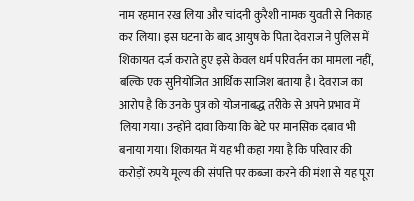नाम रहमान रख लिया और चांदनी कुरैशी नामक युवती से निकाह कर लिया। इस घटना के बाद आयुष के पिता देवराज ने पुलिस में शिकायत दर्ज कराते हुए इसे केवल धर्म परिवर्तन का मामला नहीं, बल्कि एक सुनियोजित आर्थिक साजिश बताया है। देवराज का आरोप है कि उनके पुत्र को योजनाबद्ध तरीके से अपने प्रभाव में लिया गया। उन्होंने दावा किया कि बेटे पर मानसिक दबाव भी बनाया गया। शिकायत में यह भी कहा गया है कि परिवार की करोड़ों रुपये मूल्य की संपत्ति पर कब्जा करने की मंशा से यह पूरा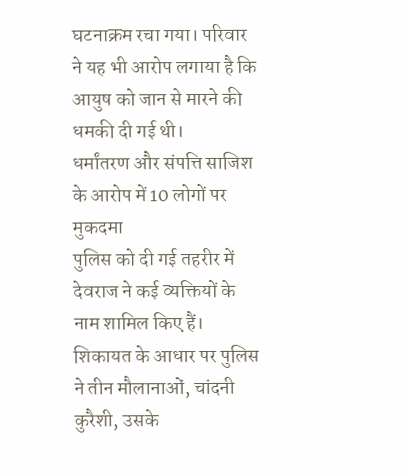घटनाक्रम रचा गया। परिवार ने यह भी आरोप लगाया है कि आयुष को जान से मारने की धमकी दी गई थी।
धर्मांतरण और संपत्ति साजिश के आरोप में 10 लोगों पर मुकदमा
पुलिस को दी गई तहरीर में देवराज ने कई व्यक्तियों के नाम शामिल किए हैं। शिकायत के आधार पर पुलिस ने तीन मौलानाओं, चांदनी कुरैशी, उसके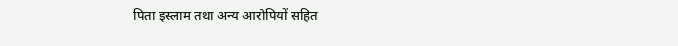पिता इस्लाम तथा अन्य आरोपियों सहित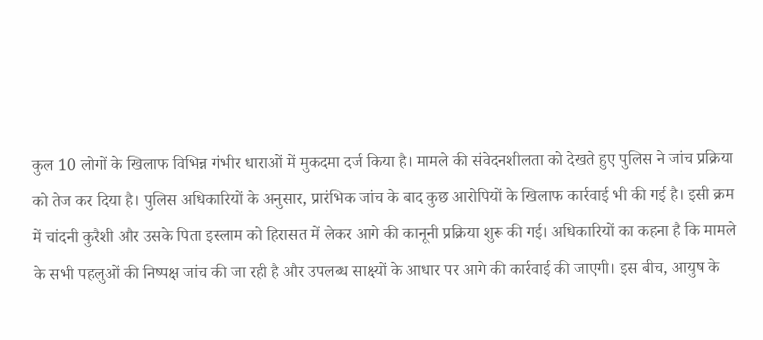कुल 10 लोगों के खिलाफ विभिन्न गंभीर धाराओं में मुकदमा दर्ज किया है। मामले की संवेदनशीलता को देखते हुए पुलिस ने जांच प्रक्रिया को तेज कर दिया है। पुलिस अधिकारियों के अनुसार, प्रारंभिक जांच के बाद कुछ आरोपियों के खिलाफ कार्रवाई भी की गई है। इसी क्रम में चांदनी कुरैशी और उसके पिता इस्लाम को हिरासत में लेकर आगे की कानूनी प्रक्रिया शुरू की गई। अधिकारियों का कहना है कि मामले के सभी पहलुओं की निष्पक्ष जांच की जा रही है और उपलब्ध साक्ष्यों के आधार पर आगे की कार्रवाई की जाएगी। इस बीच, आयुष के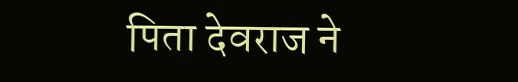पिता देवराज ने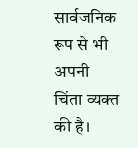सार्वजनिक रूप से भी अपनी चिंता व्यक्त की है।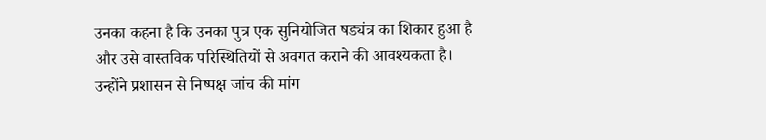उनका कहना है कि उनका पुत्र एक सुनियोजित षड्यंत्र का शिकार हुआ है और उसे वास्तविक परिस्थितियों से अवगत कराने की आवश्यकता है। उन्होंने प्रशासन से निष्पक्ष जांच की मांग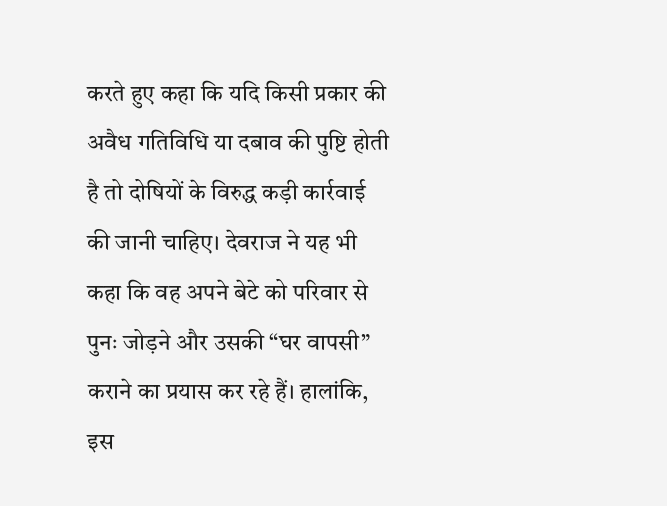करते हुए कहा कि यदि किसी प्रकार की अवैध गतिविधि या दबाव की पुष्टि होती है तो दोषियों के विरुद्ध कड़ी कार्रवाई की जानी चाहिए। देवराज ने यह भी कहा कि वह अपने बेटे को परिवार से पुनः जोड़ने और उसकी “घर वापसी” कराने का प्रयास कर रहे हैं। हालांकि, इस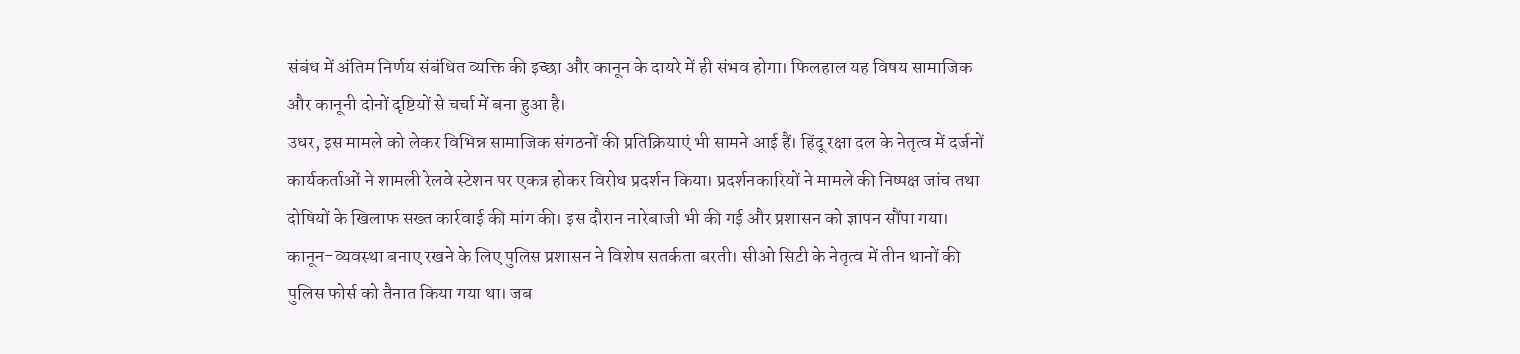संबंध में अंतिम निर्णय संबंधित व्यक्ति की इच्छा और कानून के दायरे में ही संभव होगा। फिलहाल यह विषय सामाजिक और कानूनी दोनों दृष्टियों से चर्चा में बना हुआ है।
उधर, इस मामले को लेकर विभिन्न सामाजिक संगठनों की प्रतिक्रियाएं भी सामने आई हैं। हिंदू रक्षा दल के नेतृत्व में दर्जनों कार्यकर्ताओं ने शामली रेलवे स्टेशन पर एकत्र होकर विरोध प्रदर्शन किया। प्रदर्शनकारियों ने मामले की निष्पक्ष जांच तथा दोषियों के खिलाफ सख्त कार्रवाई की मांग की। इस दौरान नारेबाजी भी की गई और प्रशासन को ज्ञापन सौंपा गया। कानून-व्यवस्था बनाए रखने के लिए पुलिस प्रशासन ने विशेष सतर्कता बरती। सीओ सिटी के नेतृत्व में तीन थानों की पुलिस फोर्स को तैनात किया गया था। जब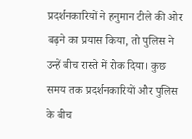प्रदर्शनकारियों ने हनुमान टीले की ओर बढ़ने का प्रयास किया, तो पुलिस ने उन्हें बीच रास्ते में रोक दिया। कुछ समय तक प्रदर्शनकारियों और पुलिस के बीच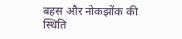बहस और नोकझोंक की स्थिति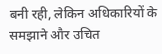बनी रही, लेकिन अधिकारियों के समझाने और उचित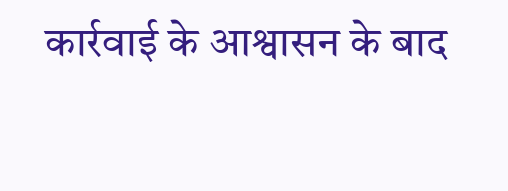कार्रवाई के आश्वासन के बाद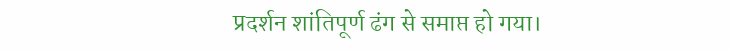प्रदर्शन शांतिपूर्ण ढंग से समाप्त हो गया।